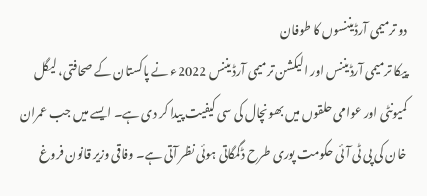دو ترمیمی آرڈیننسوں کا طوفان
پیکا ترمیمی آرڈیننس اور الیکشن ترمیمی آرڈیننس 2022ء نے پاکستان کے صحافتی، لیگل کمیونٹی اور عوامی حلقوں میں بھونچال کی سی کیفیت پیدا کر دی ہے۔ ایسے میں جب عمران خان کی پی ٹی آئی حکومت پوری طرح ڈگمگاتی ہوئی نظر آتی ہے۔ وفاقی وزیر قانون فروغ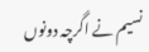نسیم نے اگرچہ دونوں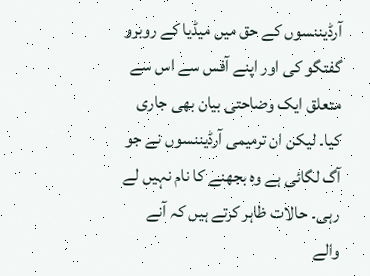آرڈیننسوں کے حق میں میڈیا کے روبرو گفتگو کی اور اپنے آفس سے اس سے متعلق ایک وضاحتی بیان بھی جاری کیا۔ لیکن ان ترمیمی آرڈیننسوں نے جو آگ لگائی ہے وہ بجھنے کا نام نہیں لے رہی۔ حالات ظاہر کرتے ہیں کہ آنے والے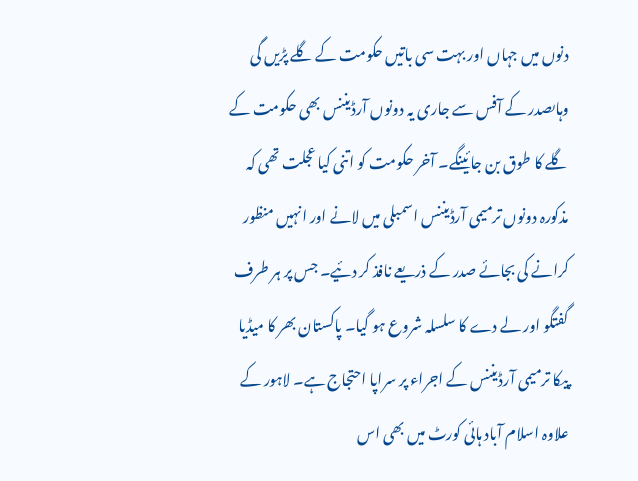دنوں میں جہاں اور بہت سی باتیں حکومت کے گلے پڑیں گی وہاںصدر کے آفس سے جاری یہ دونوں آرڈیننس بھی حکومت کے گلے کا طوق بن جائینگے۔ آخر حکومت کو اتنی کیا عجلت تھی کہ مذکورہ دونوں ترمیمی آرڈیننس اسمبلی میں لانے اور انہیں منظور کرانے کی بجائے صدر کے ذریعے نافذ کر دئیے۔ جس پر ہر طرف گفتگو اور لے دے کا سلسلہ شروع ہو گیا۔ پاکستان بھر کا میڈیا پیکا ترمیمی آرڈیننس کے اجراء پر سراپا احتجاج ہے۔ لاہور کے علاوہ اسلام آباد ہائی کورٹ میں بھی اس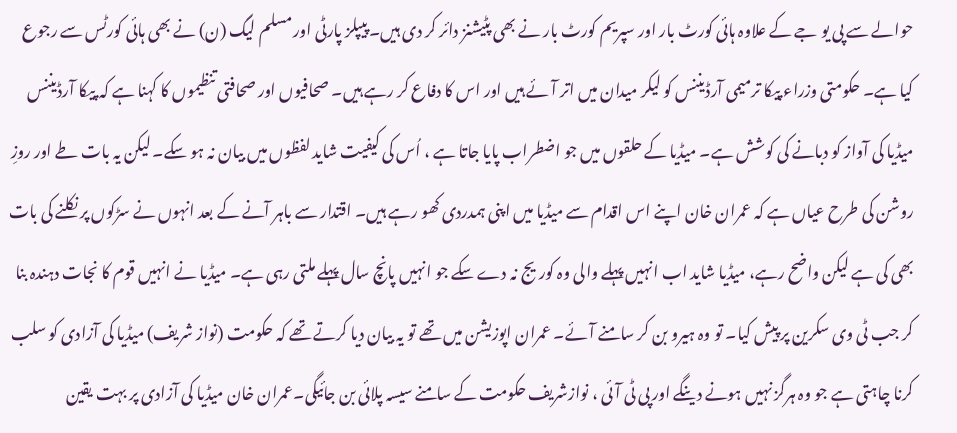حوالے سے پی یو جے کے علاوہ ہائی کورٹ بار اور سپریم کورٹ بار نے بھی پٹیشنز دائر کر دی ہیں۔ پیپلز پارٹی اور مسلم لیگ (ن) نے بھی ہائی کورٹس سے رجوع کیا ہے۔ حکومتی وزراء پیکا ترمیمی آرڈیننس کو لیکر میدان میں اتر آئے ہیں اور اس کا دفاع کر رہے ہیں۔ صحافیوں اور صحافتی تنظیموں کا کہنا ہے کہ پیکا آرڈیننس میڈیا کی آواز کو دبانے کی کوشش ہے۔ میڈیا کے حلقوں میں جو اضطراب پایا جاتا ہے ، اُس کی کیفیت شاید لفظوں میں بیان نہ ہو سکے۔ لیکن یہ بات طے اور روزِ روشن کی طرح عیاں ہے کہ عمران خان اپنے اس اقدام سے میڈیا میں اپنی ہمدردی کھو رہے ہیں۔ اقتدار سے باہر آنے کے بعد انہوں نے سڑکوں پر نکلنے کی بات بھی کی ہے لیکن واضح رہے، میڈیا شاید اب انہیں پہلے والی وہ کوریج نہ دے سکے جو انہیں پانچ سال پہلے ملتی رہی ہے۔ میڈیا نے انہیں قوم کا نجات دہندہ بنا کر جب ٹی وی سکرین پر پیش کیا۔ تو وہ ہیرو بن کر سامنے آئے۔ عمران اپوزیشن میں تھے تو یہ بیان دیا کرتے تھے کہ حکومت (نواز شریف) میڈیا کی آزادی کو سلب کرنا چاہتی ہے جو وہ ہرگز نہیں ہونے دینگے اور پی ٹی آئی ، نوازشریف حکومت کے سامنے سیسہ پلائی بن جائیگی۔عمران خان میڈیا کی آزادی پر بہت یقین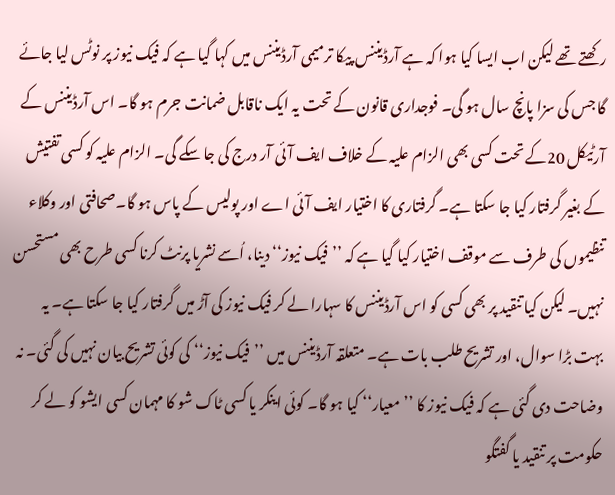رکھتے تھے لیکن اب ایسا کیا ہوا کہ ہے آرڈیننس پیکا ترمیمی آرڈیننس میں کہا گیا ہے کہ فیک نیوز پر نوٹس لیا جائے گا جس کی سزا پانچ سال ہو گی۔ فوجداری قانون کے تحت یہ ایک ناقابل ضمانت جرم ہو گا۔ اس آرڈیننس کے آرٹیکل 20کے تحت کسی بھی الزام علیہ کے خلاف ایف آئی آر درج کی جا سکے گی۔ الزام علیہ کو کسی تفتیش کے بغیر گرفتار کیا جا سکتا ہے۔ گرفتاری کا اختیار ایف آئی اے اور پولیس کے پاس ہو گا۔صحافتی اور وکلاء تنظیموں کی طرف سے موقف اختیار کیا گیا ہے کہ ’’فیک نیوز‘‘ دینا، اُسے نشریا پرنٹ کرنا کسی طرح بھی مستحسن نہیں۔ لیکن کیا تنقید پر بھی کسی کو اس آرڈیننس کا سہارا لے کر فیک نیوز کی آڑ میں گرفتار کیا جا سکتا ہے۔ یہ بہت بڑا سوال، اور تشریح طلب بات ہے۔ متعلقہ آرڈیننس میں ’’فیک نیوز‘‘ کی کوئی تشریح بیان نہیں کی گئی۔ نہ وضاحت دی گئی ہے کہ فیک نیوز کا ’’معیار‘‘ کیا ہو گا۔ کوئی اینکر یا کسی ٹاک شو کا مہمان کسی ایشو کو لے کر حکومت پر تنقید یا گفتگو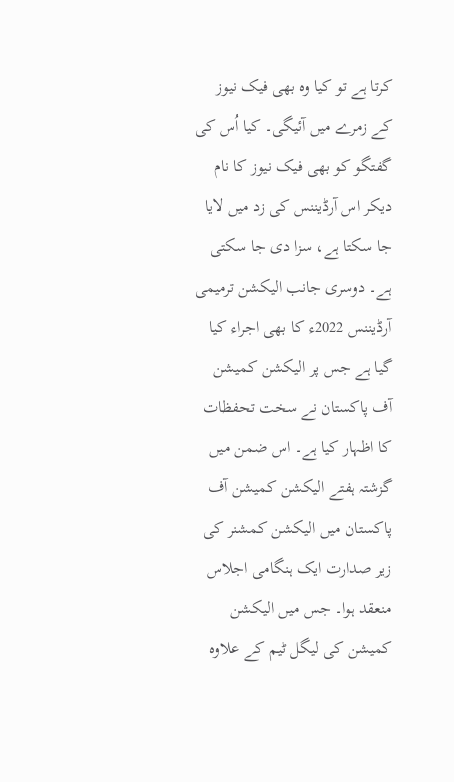کرتا ہے تو کیا وہ بھی فیک نیوز کے زمرے میں آئیگی۔ کیا اُس کی گفتگو کو بھی فیک نیوز کا نام دیکر اس آرڈیننس کی زد میں لایا جا سکتا ہے، سزا دی جا سکتی ہے۔ دوسری جانب الیکشن ترمیمی آرڈیننس 2022ء کا بھی اجراء کیا گیا ہے جس پر الیکشن کمیشن آف پاکستان نے سخت تحفظات کا اظہار کیا ہے۔ اس ضمن میں گزشتہ ہفتے الیکشن کمیشن آف پاکستان میں الیکشن کمشنر کی زیر صدارت ایک ہنگامی اجلاس منعقد ہوا۔ جس میں الیکشن کمیشن کی لیگل ٹیم کے علاوہ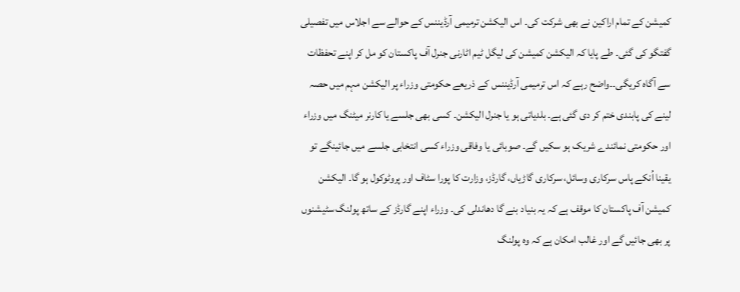کمیشن کے تمام اراکین نے بھی شرکت کی۔ اس الیکشن ترمیمی آرڈیننس کے حوالے سے اجلاس میں تفصیلی گفتگو کی گئی۔ طے پایا کہ الیکشن کمیشن کی لیگل ٹیم اٹارنی جنرل آف پاکستان کو مل کر اپنے تحفظات سے آگاہ کریگی۔۔واضح رہے کہ اس ترمیمی آرڈیننس کے ذریعے حکومتی وزراء پر الیکشن مہم میں حصہ لینے کی پابندی ختم کر دی گئی ہے۔ بلدیاتی ہو یا جنرل الیکشن۔ کسی بھی جلسے یا کارنر میٹنگ میں وزراء اور حکومتی نمائندے شریک ہو سکیں گے۔ صوبائی یا وفاقی وزراء کسی انتخابی جلسے میں جائینگے تو یقینا اُنکے پاس سرکاری وسائل، سرکاری گاڑیاں، گارڈز، وزارت کا پورا سٹاف اور پروٹوکول ہو گا۔ الیکشن کمیشن آف پاکستان کا موقف ہے کہ یہ بنیاد بنے گا دھاندلی کی۔ وزراء اپنے گارڈز کے ساتھ پولنگ سٹیشنوں پر بھی جائیں گے اور غالب امکان ہے کہ وہ پولنگ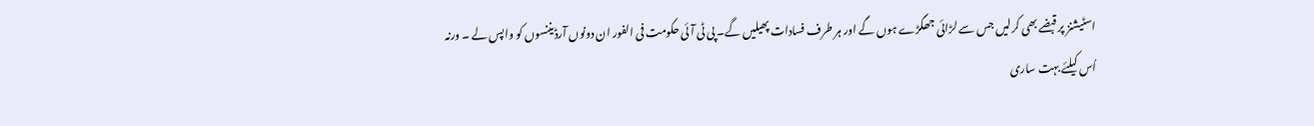اسٹیشنز پر قبضے بھی کرلیں جس سے لڑائی جھگڑے ہوں گے اور ہر طرف فسادات پھیلیں گے۔ پی ٹی آئی حکومت فی الفور ان دونوں آرڈیننسوں کو واپس لے ۔ ورنہ اُس کیلئے بہت ساری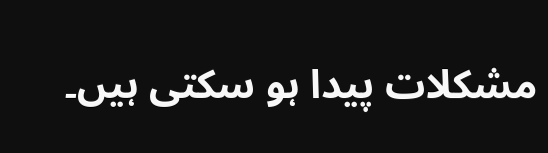مشکلات پیدا ہو سکتی ہیں۔